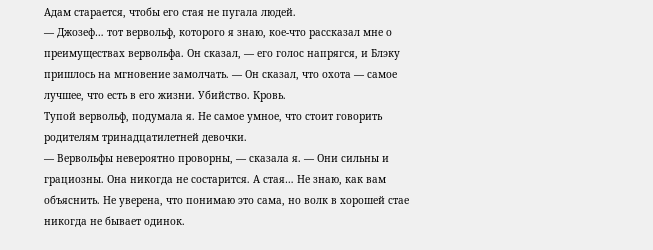Адам старается, чтобы его стая не пугала людей.
— Джозеф… тот вервольф, которого я знаю, кое-что рассказал мне о преимуществах вервольфа. Он сказал, — его голос напрягся, и Блэку пришлось на мгновение замолчать. — Он сказал, что охота — самое лучшее, что есть в его жизни. Убийство. Кровь.
Тупой вервольф, подумала я. Не самое умное, что стоит говорить родителям тринадцатилетней девочки.
— Вервольфы невероятно проворны, — сказала я. — Они сильны и грациозны. Она никогда не состарится. А стая… Не знаю, как вам объяснить. Не уверена, что понимаю это сама, но волк в хорошей стае никогда не бывает одинок.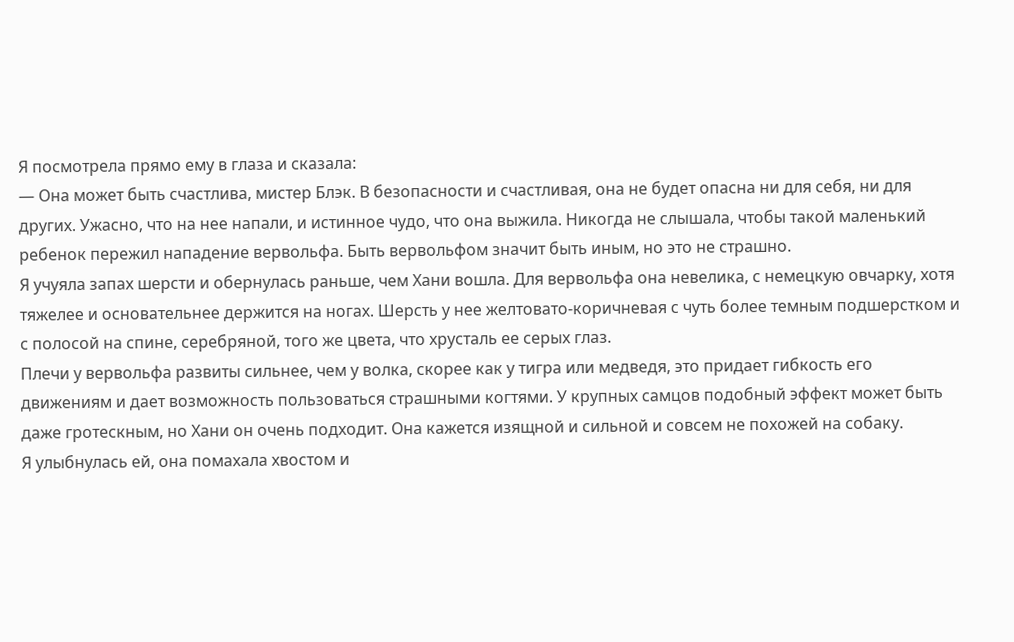Я посмотрела прямо ему в глаза и сказала:
— Она может быть счастлива, мистер Блэк. В безопасности и счастливая, она не будет опасна ни для себя, ни для других. Ужасно, что на нее напали, и истинное чудо, что она выжила. Никогда не слышала, чтобы такой маленький ребенок пережил нападение вервольфа. Быть вервольфом значит быть иным, но это не страшно.
Я учуяла запах шерсти и обернулась раньше, чем Хани вошла. Для вервольфа она невелика, с немецкую овчарку, хотя тяжелее и основательнее держится на ногах. Шерсть у нее желтовато-коричневая с чуть более темным подшерстком и с полосой на спине, серебряной, того же цвета, что хрусталь ее серых глаз.
Плечи у вервольфа развиты сильнее, чем у волка, скорее как у тигра или медведя, это придает гибкость его движениям и дает возможность пользоваться страшными когтями. У крупных самцов подобный эффект может быть даже гротескным, но Хани он очень подходит. Она кажется изящной и сильной и совсем не похожей на собаку.
Я улыбнулась ей, она помахала хвостом и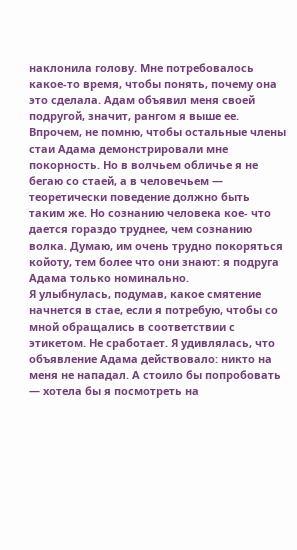наклонила голову. Мне потребовалось какое-то время, чтобы понять, почему она это сделала. Адам объявил меня своей подругой, значит, рангом я выше ее.
Впрочем, не помню, чтобы остальные члены стаи Адама демонстрировали мне покорность. Но в волчьем обличье я не бегаю со стаей, а в человечьем — теоретически поведение должно быть таким же. Но сознанию человека кое- что дается гораздо труднее, чем сознанию волка. Думаю, им очень трудно покоряться койоту, тем более что они знают: я подруга Адама только номинально.
Я улыбнулась, подумав, какое смятение начнется в стае, если я потребую, чтобы со мной обращались в соответствии с этикетом. Не сработает. Я удивлялась, что объявление Адама действовало: никто на меня не нападал. А стоило бы попробовать — хотела бы я посмотреть на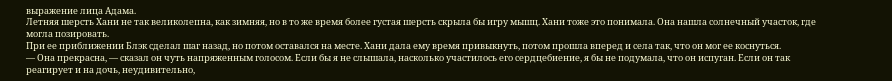выражение лица Адама.
Летняя шерсть Хани не так великолепна, как зимняя, но в то же время более густая шерсть скрыла бы игру мышц. Хани тоже это понимала. Она нашла солнечный участок, где могла позировать.
При ее приближении Блэк сделал шаг назад, но потом оставался на месте. Хани дала ему время привыкнуть, потом прошла вперед и села так, что он мог ее коснуться.
— Она прекрасна, — сказал он чуть напряженным голосом. Если бы я не слышала, насколько участилось его сердцебиение, я бы не подумала, что он испуган. Если он так реагирует и на дочь, неудивительно,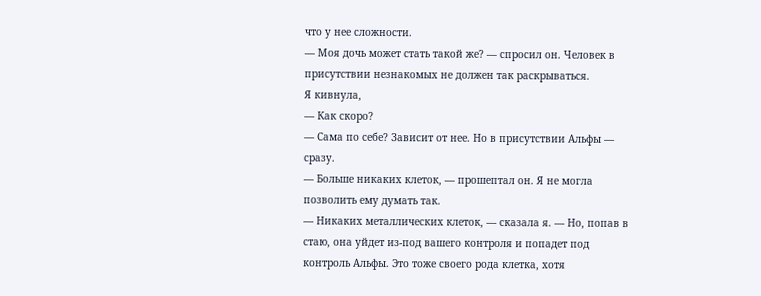что у нее сложности.
— Моя дочь может стать такой же? — спросил он. Человек в присутствии незнакомых не должен так раскрываться.
Я кивнула,
— Как скоро?
— Сама по себе? Зависит от нее. Но в присутствии Альфы — сразу.
— Больше никаких клеток, — прошептал он. Я не могла позволить ему думать так.
— Никаких металлических клеток, — сказала я. — Но, попав в стаю, она уйдет из-под вашего контроля и попадет под контроль Альфы. Это тоже своего рода клетка, хотя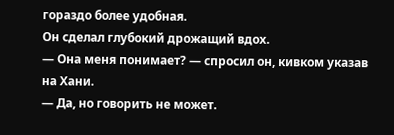гораздо более удобная.
Он сделал глубокий дрожащий вдох.
— Она меня понимает? — спросил он, кивком указав на Хани.
— Да, но говорить не может.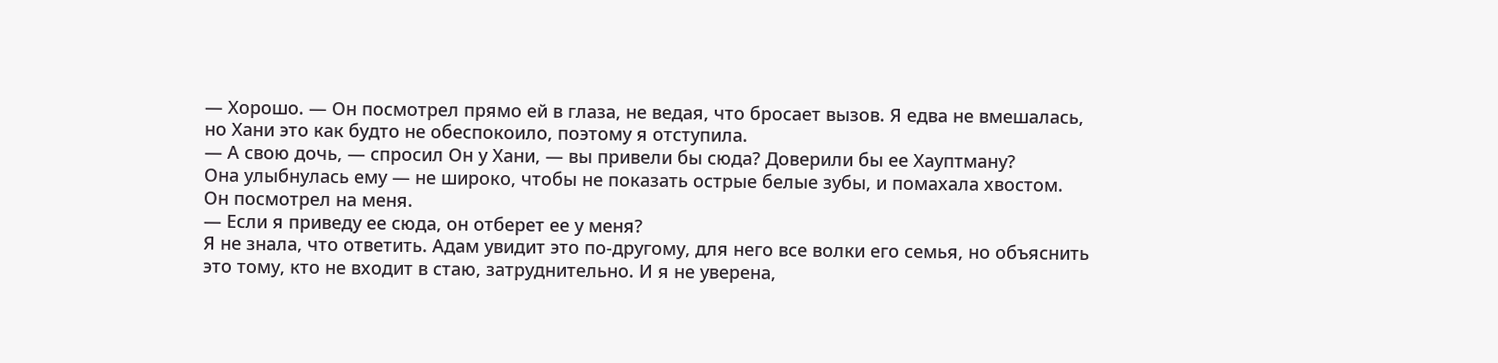— Хорошо. — Он посмотрел прямо ей в глаза, не ведая, что бросает вызов. Я едва не вмешалась, но Хани это как будто не обеспокоило, поэтому я отступила.
— А свою дочь, — спросил Он у Хани, — вы привели бы сюда? Доверили бы ее Хауптману?
Она улыбнулась ему — не широко, чтобы не показать острые белые зубы, и помахала хвостом.
Он посмотрел на меня.
— Если я приведу ее сюда, он отберет ее у меня?
Я не знала, что ответить. Адам увидит это по-другому, для него все волки его семья, но объяснить это тому, кто не входит в стаю, затруднительно. И я не уверена,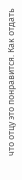что отцу это понравится. Как отдать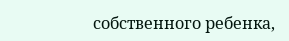собственного ребенка,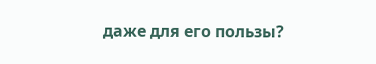даже для его пользы?